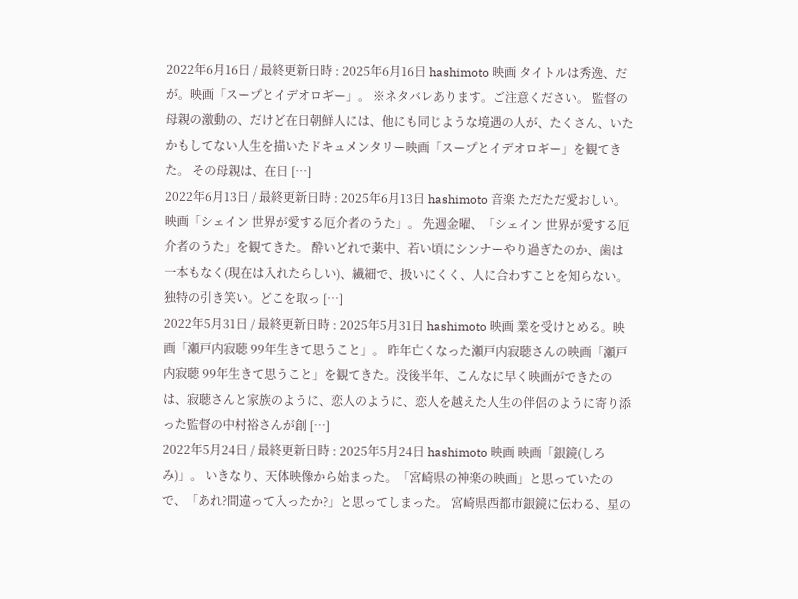2022年6月16日 / 最終更新日時 : 2025年6月16日 hashimoto 映画 タイトルは秀逸、だが。映画「スープとイデオロギー」。 ※ネタバレあります。ご注意ください。 監督の母親の激動の、だけど在日朝鮮人には、他にも同じような境遇の人が、たくさん、いたかもしてない人生を描いたドキュメンタリー映画「スープとイデオロギー」を観てきた。 その母親は、在日 […]
2022年6月13日 / 最終更新日時 : 2025年6月13日 hashimoto 音楽 ただただ愛おしい。映画「シェイン 世界が愛する厄介者のうた」。 先週金曜、「シェイン 世界が愛する厄介者のうた」を観てきた。 酔いどれで薬中、若い頃にシンナーやり過ぎたのか、歯は一本もなく(現在は入れたらしい)、繊細で、扱いにくく、人に合わすことを知らない。独特の引き笑い。どこを取っ […]
2022年5月31日 / 最終更新日時 : 2025年5月31日 hashimoto 映画 業を受けとめる。映画「瀬戸内寂聴 99年生きて思うこと」。 昨年亡くなった瀬戸内寂聴さんの映画「瀬戸内寂聴 99年生きて思うこと」を観てきた。没後半年、こんなに早く映画ができたのは、寂聴さんと家族のように、恋人のように、恋人を越えた人生の伴侶のように寄り添った監督の中村裕さんが創 […]
2022年5月24日 / 最終更新日時 : 2025年5月24日 hashimoto 映画 映画「銀鏡(しろみ)」。 いきなり、天体映像から始まった。「宮崎県の神楽の映画」と思っていたので、「あれ?間違って入ったか?」と思ってしまった。 宮崎県西都市銀鏡に伝わる、星の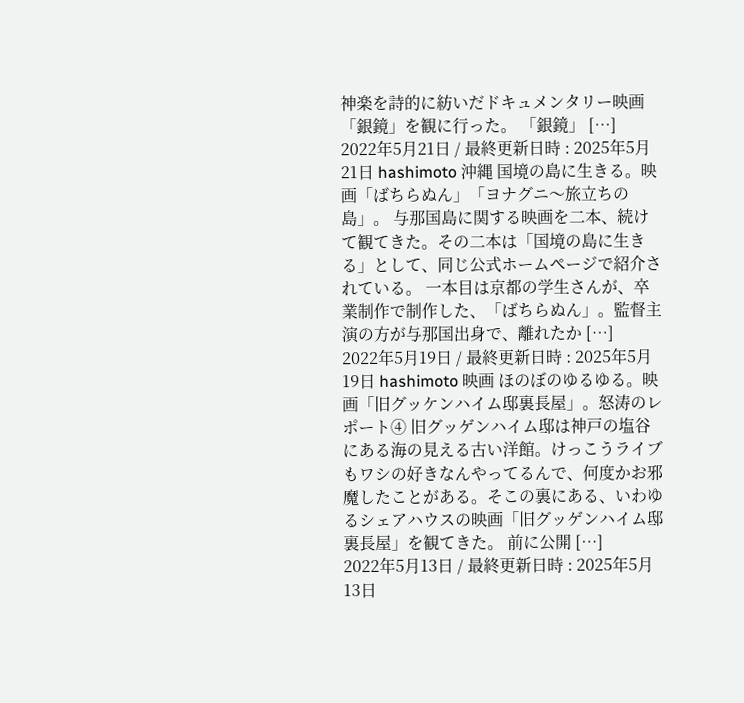神楽を詩的に紡いだドキュメンタリー映画「銀鏡」を観に行った。 「銀鏡」 […]
2022年5月21日 / 最終更新日時 : 2025年5月21日 hashimoto 沖縄 国境の島に生きる。映画「ばちらぬん」「ヨナグニ〜旅立ちの島」。 与那国島に関する映画を二本、続けて観てきた。その二本は「国境の島に生きる」として、同じ公式ホームページで紹介されている。 一本目は京都の学生さんが、卒業制作で制作した、「ばちらぬん」。監督主演の方が与那国出身で、離れたか […]
2022年5月19日 / 最終更新日時 : 2025年5月19日 hashimoto 映画 ほのぼのゆるゆる。映画「旧グッケンハイム邸裏長屋」。怒涛のレポート④ 旧グッゲンハイム邸は神戸の塩谷にある海の見える古い洋館。けっこうライブもワシの好きなんやってるんで、何度かお邪魔したことがある。そこの裏にある、いわゆるシェアハウスの映画「旧グッゲンハイム邸裏長屋」を観てきた。 前に公開 […]
2022年5月13日 / 最終更新日時 : 2025年5月13日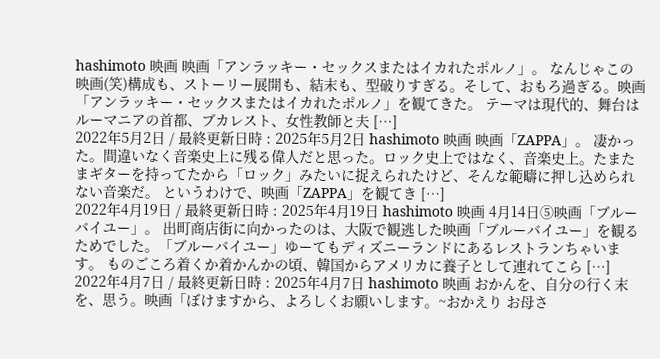hashimoto 映画 映画「アンラッキー・セックスまたはイカれたポルノ」。 なんじゃこの映画(笑)構成も、ストーリー展開も、結末も、型破りすぎる。そして、おもろ過ぎる。映画「アンラッキー・セックスまたはイカれたポルノ」を観てきた。 テーマは現代的、舞台はルーマニアの首都、ブカレスト、女性教師と夫 […]
2022年5月2日 / 最終更新日時 : 2025年5月2日 hashimoto 映画 映画「ZAPPA」。 凄かった。間違いなく音楽史上に残る偉人だと思った。ロック史上ではなく、音楽史上。たまたまギターを持ってたから「ロック」みたいに捉えられたけど、そんな範疇に押し込められない音楽だ。 というわけで、映画「ZAPPA」を観てき […]
2022年4月19日 / 最終更新日時 : 2025年4月19日 hashimoto 映画 4月14日⑤映画「ブルーバイユー」。 出町商店街に向かったのは、大阪で観逃した映画「ブルーバイユー」を観るためでした。「ブルーバイユー」ゆーてもディズニーランドにあるレストランちゃいます。 ものごころ着くか着かんかの頃、韓国からアメリカに養子として連れてこら […]
2022年4月7日 / 最終更新日時 : 2025年4月7日 hashimoto 映画 おかんを、自分の行く末を、思う。映画「ぼけますから、よろしくお願いします。~おかえり お母さ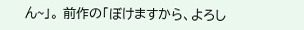ん~」。 前作の「ぼけますから、よろし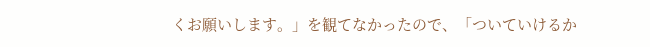くお願いします。」を観てなかったので、「ついていけるか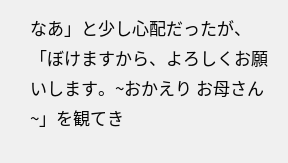なあ」と少し心配だったが、「ぼけますから、よろしくお願いします。~おかえり お母さん~」を観てき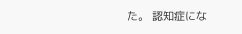た。 認知症にな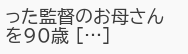った監督のお母さんを90歳 […]